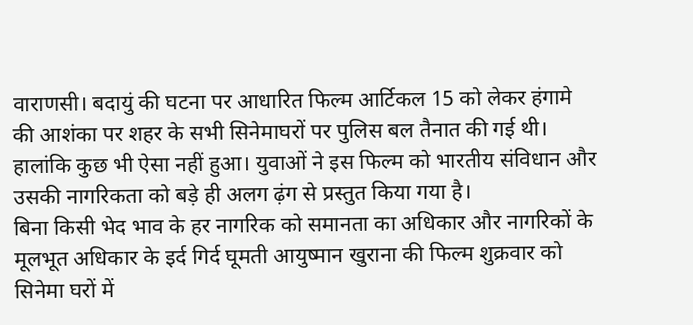वाराणसी। बदायुं की घटना पर आधारित फिल्म आर्टिकल 15 को लेकर हंगामे की आशंका पर शहर के सभी सिनेमाघरों पर पुलिस बल तैनात की गई थी। हालांकि कुछ भी ऐसा नहीं हुआ। युवाओं ने इस फिल्म को भारतीय संविधान और उसकी नागरिकता को बड़े ही अलग ढ़ंग से प्रस्तुत किया गया है।
बिना किसी भेद भाव के हर नागरिक को समानता का अधिकार और नागरिकों के मूलभूत अधिकार के इर्द गिर्द घूमती आयुष्मान खुराना की फिल्म शुक्रवार को सिनेमा घरों में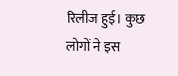रिलीज हुई। कुछ लोगों ने इस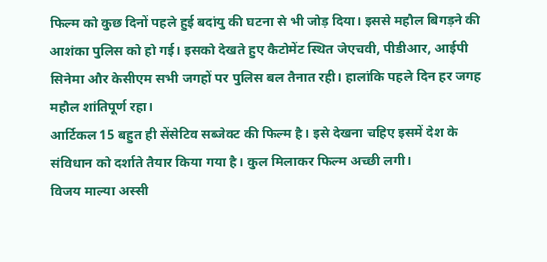फिल्म को कुछ दिनों पहले हुई बदांयु की घटना से भी जोड़ दिया। इससे महौल बिगड़ने की आशंका पुलिस को हो गई। इसको देखते हुए कैटोमेंट स्थित जेएचवी, पीडीआर, आईपी सिनेमा और केसीएम सभी जगहों पर पुलिस बल तैनात रही। हालांकि पहले दिन हर जगह महौल शांतिपूर्ण रहा।
आर्टिकल 15 बहुत ही सेंसेटिव सब्जेक्ट की फिल्म है। इसे देखना चहिए इसमें देश के संविधान को दर्शाते तैयार किया गया है। कुल मिलाकर फिल्म अच्छी लगी।
विजय माल्या अस्सी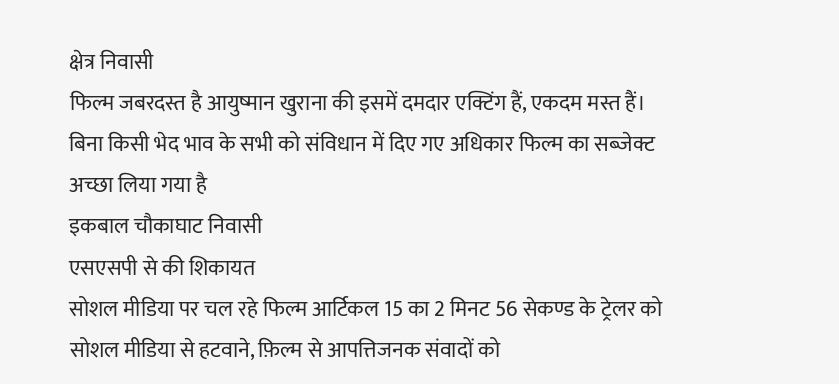क्षेत्र निवासी
फिल्म जबरदस्त है आयुष्मान खुराना की इसमें दमदार एक्टिंग हैं, एकदम मस्त हैं। बिना किसी भेद भाव के सभी को संविधान में दिए गए अधिकार फिल्म का सब्जेक्ट अच्छा लिया गया है
इकबाल चौकाघाट निवासी
एसएसपी से की शिकायत
सोशल मीडिया पर चल रहे फिल्म आर्टिकल 15 का 2 मिनट 56 सेकण्ड के ट्रेलर को सोशल मीडिया से हटवाने, फ़िल्म से आपत्तिजनक संवादों को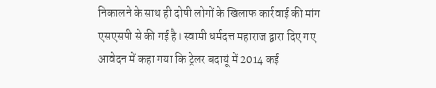निकालने के साथ ही दोषी लोगों के खिलाफ कार्रवाई की मांग एसएसपी से की गई है। स्वामी धर्मदत्त महाराज द्वारा दिए गए आवेदन में कहा गया कि ट्रेलर बदायूं में 2014 कई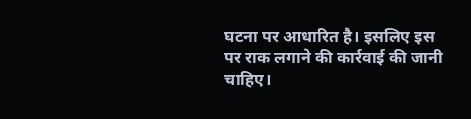घटना पर आधारित है। इसलिए इस पर राक लगाने की कार्रवाई की जानी चाहिए।